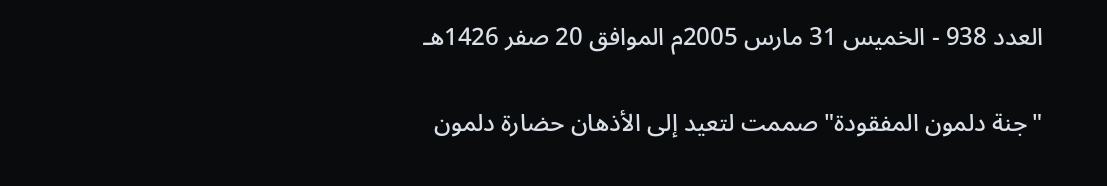العدد 938 - الخميس 31 مارس 2005م الموافق 20 صفر 1426هـ

"جنة دلمون المفقودة" صممت لتعيد إلى الأذهان حضارة دلمون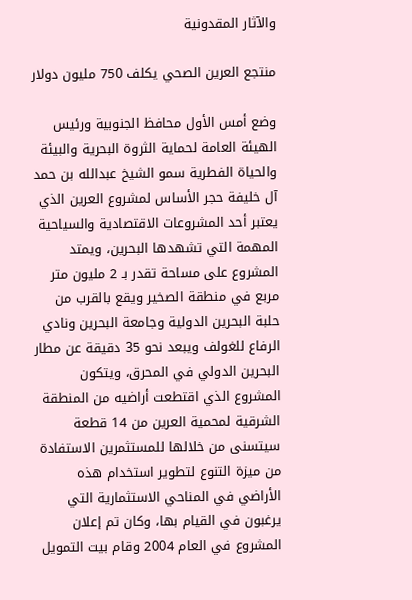والآثار المقدونية

منتجع العرين الصحي يكلف 750 مليون دولار

وضع أمس الأول محافظ الجنوبية ورئيس الهيئة العامة لحماية الثروة البحرية والبيئة والحياة الفطرية سمو الشيخ عبدالله بن حمد آل خليفة حجر الأساس لمشروع العرين الذي يعتبر أحد المشروعات الاقتصادية والسياحية المهمة التي تشهدها البحرين، ويمتد المشروع على مساحة تقدر بـ 2 مليون متر مربع في منطقة الصخير ويقع بالقرب من حلبة البحرين الدولية وجامعة البحرين ونادي الرفاع للغولف ويبعد نحو 35 دقيقة عن مطار البحرين الدولي في المحرق، ويتكون المشروع الذي اقتطعت أراضيه من المنطقة الشرقية لمحمية العرين من 14 قطعة سيتسنى من خلالها للمستثمرين الاستفادة من ميزة التنوع لتطوير استخدام هذه الأراضي في المناحي الاستثمارية التي يرغبون في القيام بها، وكان تم إعلان المشروع في العام 2004 وقام بيت التمويل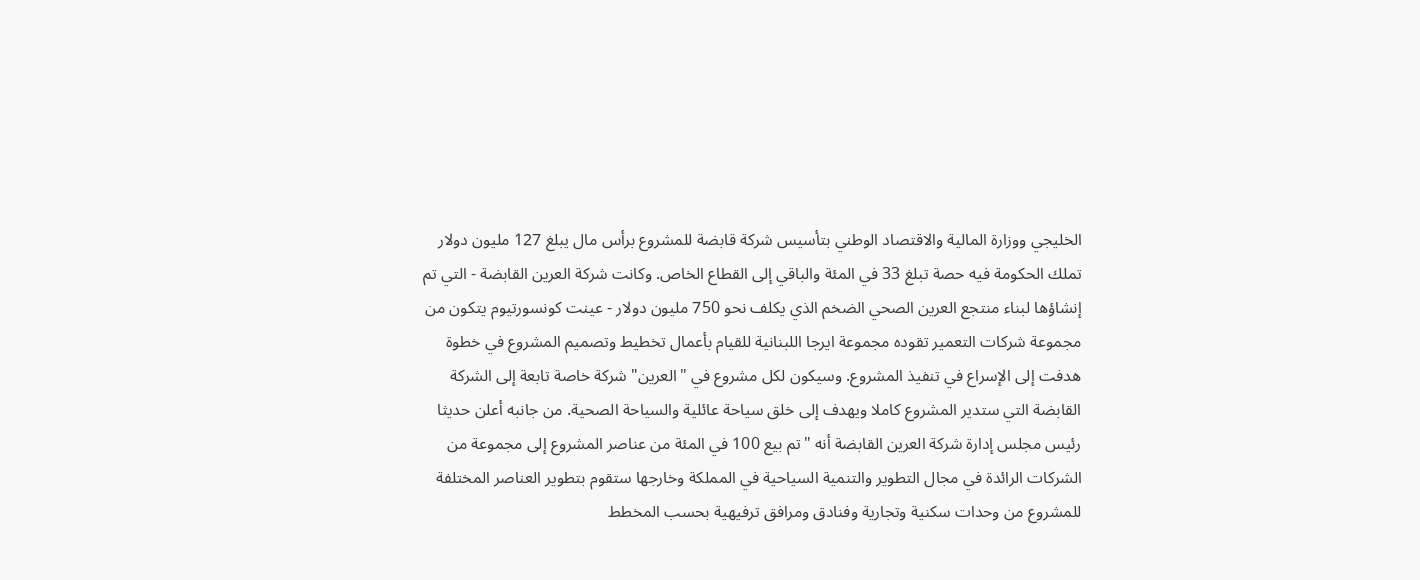الخليجي ووزارة المالية والاقتصاد الوطني بتأسيس شركة قابضة للمشروع برأس مال يبلغ 127 مليون دولار تملك الحكومة فيه حصة تبلغ 33 في المئة والباقي إلى القطاع الخاص. وكانت شركة العرين القابضة - التي تم إنشاؤها لبناء منتجع العرين الصحي الضخم الذي يكلف نحو 750 مليون دولار - عينت كونسورتيوم يتكون من مجموعة شركات التعمير تقوده مجموعة ايرجا اللبنانية للقيام بأعمال تخطيط وتصميم المشروع في خطوة هدفت إلى الإسراع في تنفيذ المشروع. وسيكون لكل مشروع في "العرين" شركة خاصة تابعة إلى الشركة القابضة التي ستدير المشروع كاملا ويهدف إلى خلق سياحة عائلية والسياحة الصحية. من جانبه أعلن حديثا رئيس مجلس إدارة شركة العرين القابضة أنه "تم بيع 100 في المئة من عناصر المشروع إلى مجموعة من الشركات الرائدة في مجال التطوير والتنمية السياحية في المملكة وخارجها ستقوم بتطوير العناصر المختلفة للمشروع من وحدات سكنية وتجارية وفنادق ومرافق ترفيهية بحسب المخطط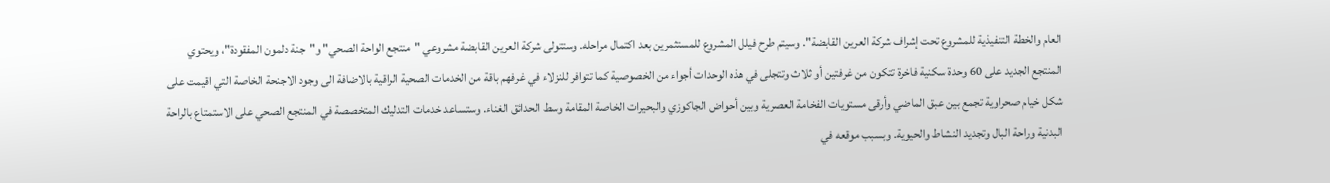العام والخطة التنفيذية للمشروع تحت إشراف شركة العرين القابضة". وسيتم طرح فيلل المشروع للمستثمرين بعد اكتمال مراحله. وستتولى شركة العرين القابضة مشروعي "منتجع الواحة الصحي" و"جنة دلمون المفقودة"، ويحتوي المنتجع الجديد على 60 وحدة سكنية فاخرة تتكون من غرفتين أو ثلاث وتتجلى في هذه الوحدات أجواء من الخصوصية كما تتوافر للنزلاء في غرفهم باقة من الخدمات الصحية الراقية بالاضافة الى وجود الاجنحة الخاصة التي اقيمت على شكل خيام صحراوية تجمع بين عبق الماضي وأرقى مستويات الفخامة العصرية وبين أحواض الجاكوزي والبحيرات الخاصة المقامة وسط الحدائق الغناء. وستساعد خدمات التدليك المتخصصة في المنتجع الصحي على الاستمتاع بالراحة البدنية وراحة البال وتجديد النشاط والحيوية. وبسبب موقعه في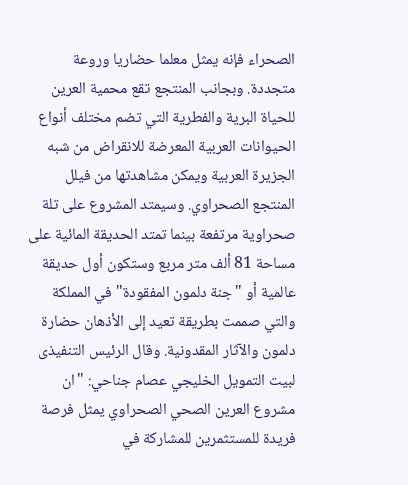الصحراء فإنه يمثل معلما حضاريا وروعة متجددة. وبجانب المنتجع تقع محمية العرين للحياة البرية والفطرية التي تضم مختلف أنواع الحيوانات العربية المعرضة للانقراض من شبه الجزيرة العربية ويمكن مشاهدتها من فيلل المنتجع الصحراوي. وسيمتد المشروع على تلة صحراوية مرتفعة بينما تمتد الحديقة المائية على مساحة 81 ألف متر مربع وستكون أول حديقة عالمية أو "جنة دلمون المفقودة" في المملكة والتي صممت بطريقة تعيد إلى الأذهان حضارة دلمون والآثار المقدونية. وقال الرئيس التنفيذى لبيت التمويل الخليجي عصام جناحي: "ان مشروع العرين الصحي الصحراوي يمثل فرصة فريدة للمستثمرين للمشاركة في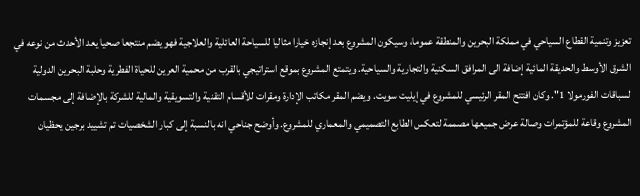تعزيز وتنمية القطاع السياحي في مملكة البحرين والمنطقة عموما، وسيكون المشروع بعد إنجازه خيارا مثاليا للسياحة العائلية والعلاجية فهو يضم منتجعا صحيا يعد الأحدث من نوعه في الشرق الأوسط والحديقة المائية إضافة الى المرافق السكنية والتجارية والسياحية. ويتمتع المشروع بموقع استراتيجي بالقرب من محمية العرين للحياة الفطرية وحلبة البحرين الدولية لسباقات الفورمولا 1". وكان افتتح المقر الرئيسي للمشروع في إيليت سويت. ويضم المقر مكاتب الإدارة ومقرات للأقسام التقنية والتسويقية والمالية للشركة بالإضافة إلى مجسمات المشروع وقاعة للمؤتمرات وصالة عرض جميعها مصممة لتعكس الطابع التصميمي والمعماري للمشروع. وأوضح جناحي انه بالنسبة إلى كبار الشخصيات تم تشييد برجين يحظيان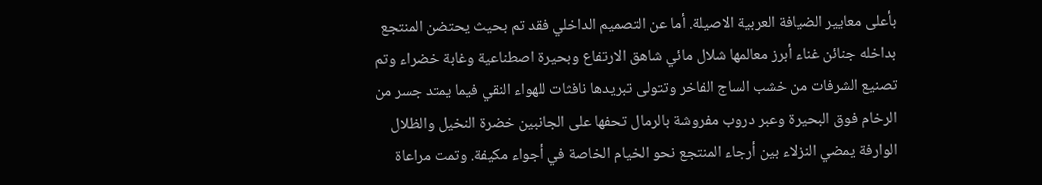بأعلى معايير الضيافة العربية الاصيلة. أما عن التصميم الداخلي فقد تم بحيث يحتضن المنتجع بداخله جنائن غناء أبرز معالمها شلال مائي شاهق الارتفاع وبحيرة اصطناعية وغابة خضراء وتم تصنيع الشرفات من خشب الساج الفاخر وتتولى تبريدها نافثات للهواء النقي فيما يمتد جسر من الرخام فوق البحيرة وعبر دروب مفروشة بالرمال تحفها على الجانبين خضرة النخيل والظلال الوارفة يمضي النزلاء بين أرجاء المنتجع نحو الخيام الخاصة في أجواء مكيفة. وتمت مراعاة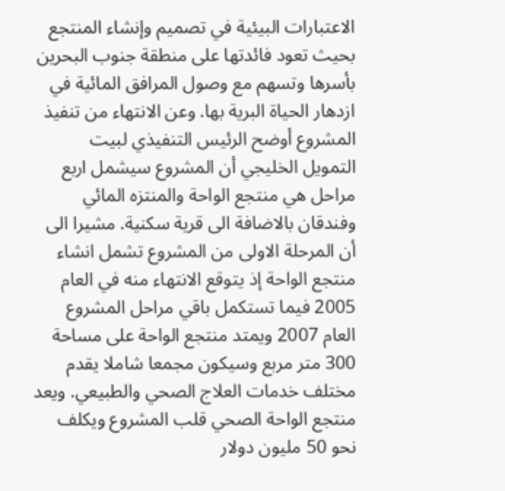الاعتبارات البيئية في تصميم وإنشاء المنتجع بحيث تعود فائدتها على منطقة جنوب البحرين بأسرها وتسهم مع وصول المرافق المائية في ازدهار الحياة البرية بها. وعن الانتهاء من تنفيذ المشروع أوضح الرئيس التنفيذي لبيت التمويل الخليجي أن المشروع سيشمل اربع مراحل هي منتجع الواحة والمنتزه المائي وفندقان بالاضافة الى قرية سكنية. مشيرا الى أن المرحلة الاولى من المشروع تشمل انشاء منتجع الواحة إذ يتوقع الانتهاء منه في العام 2005 فيما تستكمل باقي مراحل المشروع العام 2007 ويمتد منتجع الواحة على مساحة 300 متر مربع وسيكون مجمعا شاملا يقدم مختلف خدمات العلاج الصحي والطبيعي. ويعد منتجع الواحة الصحي قلب المشروع ويكلف نحو 50 مليون دولار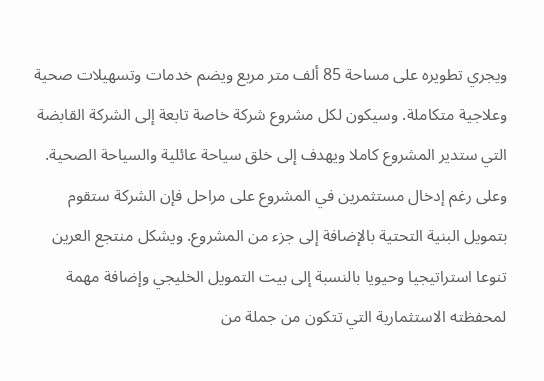ويجري تطويره على مساحة 85 ألف متر مربع ويضم خدمات وتسهيلات صحية وعلاجية متكاملة. وسيكون لكل مشروع شركة خاصة تابعة إلى الشركة القابضة التي ستدير المشروع كاملا ويهدف إلى خلق سياحة عائلية والسياحة الصحية. وعلى رغم إدخال مستثمرين في المشروع على مراحل فإن الشركة ستقوم بتمويل البنية التحتية بالإضافة إلى جزء من المشروع. ويشكل منتجع العرين تنوعا استراتيجيا وحيويا بالنسبة إلى بيت التمويل الخليجي وإضافة مهمة لمحفظته الاستثمارية التي تتكون من جملة من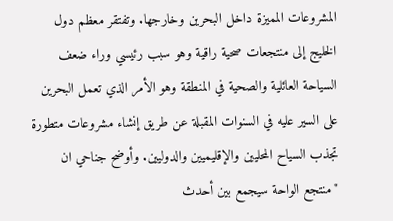المشروعات المميزة داخل البحرين وخارجها. وتفتقر معظم دول الخليج إلى منتجعات صحية راقية وهو سبب رئيسي وراء ضعف السياحة العائلية والصحية في المنطقة وهو الأمر الذي تعمل البحرين على السير عليه في السنوات المقبلة عن طريق إنشاء مشروعات متطورة تجذب السياح المحليين والإقليميين والدوليين. وأوضح جناحي ان "منتجع الواحة سيجمع بين أحدث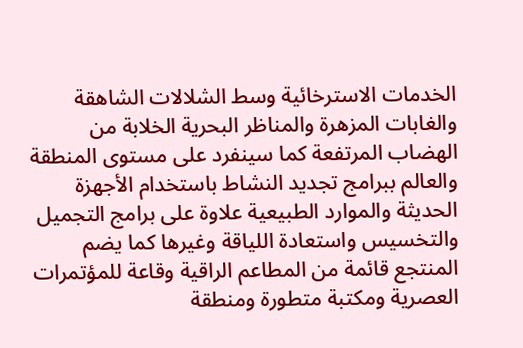الخدمات الاسترخائية وسط الشلالات الشاهقة والغابات المزهرة والمناظر البحرية الخلابة من الهضاب المرتفعة كما سينفرد على مستوى المنطقة والعالم ببرامج تجديد النشاط باستخدام الأجهزة الحديثة والموارد الطبيعية علاوة على برامج التجميل والتخسيس واستعادة اللياقة وغيرها كما يضم المنتجع قائمة من المطاعم الراقية وقاعة للمؤتمرات العصرية ومكتبة متطورة ومنطقة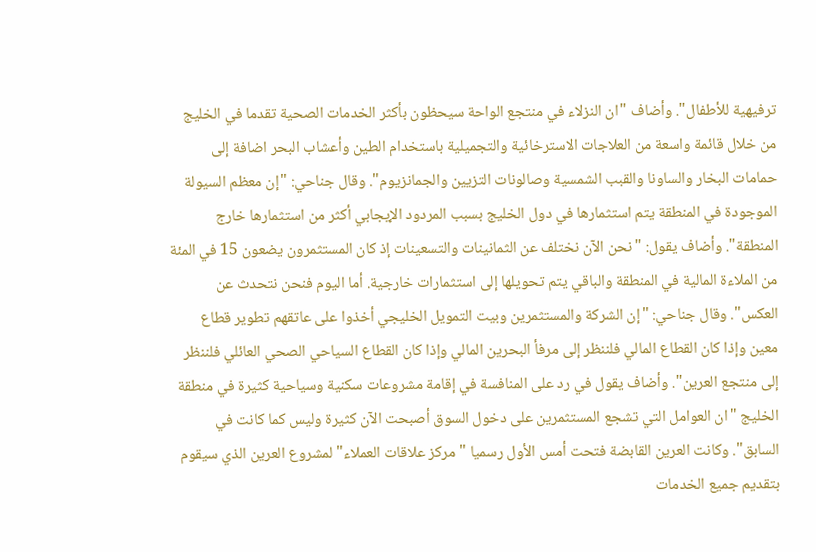ترفيهية للأطفال". وأضاف "ان النزلاء في منتجع الواحة سيحظون بأكثر الخدمات الصحية تقدما في الخليج من خلال قائمة واسعة من العلاجات الاسترخائية والتجميلية باستخدام الطين وأعشاب البحر اضافة إلى حمامات البخار والساونا والقبب الشمسية وصالونات التزيين والجمانزيوم". وقال جناحي: "إن معظم السيولة الموجودة في المنطقة يتم استثمارها في دول الخليج بسبب المردود الإيجابي أكثر من استثمارها خارج المنطقة". وأضاف يقول: "نحن الآن نختلف عن الثمانينات والتسعينات إذ كان المستثمرون يضعون 15 في المئة من الملاءة المالية في المنطقة والباقي يتم تحويلها إلى استثمارات خارجية. أما اليوم فنحن نتحدث عن العكس". وقال جناحي: "إن الشركة والمستثمرين وبيت التمويل الخليجي أخذوا على عاتقهم تطوير قطاع معين وإذا كان القطاع المالي فلننظر إلى مرفأ البحرين المالي وإذا كان القطاع السياحي الصحي العائلي فلننظر إلى منتجع العرين". وأضاف يقول في رد على المنافسة في إقامة مشروعات سكنية وسياحية كثيرة في منطقة الخليج "ان العوامل التي تشجع المستثمرين على دخول السوق أصبحت الآن كثيرة وليس كما كانت في السابق". وكانت العرين القابضة فتحت أمس الأول رسميا "مركز علاقات العملاء" لمشروع العرين الذي سيقوم بتقديم جميع الخدمات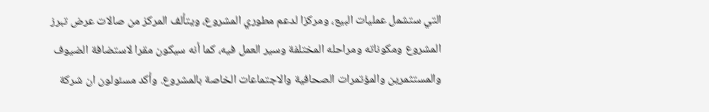التي ستشمل عمليات البيع، ومركزا لدعم مطوري المشروع، ويتألف المركز من صالات عرض تبرز المشروع ومكوناته ومراحله المختلفة وسير العمل فيه، كما أنه سيكون مقرا لاستضافة الضيوف والمستثمرين والمؤتمرات الصحافية والاجتماعات الخاصة بالمشروع. وأكد مسئولون ان شركة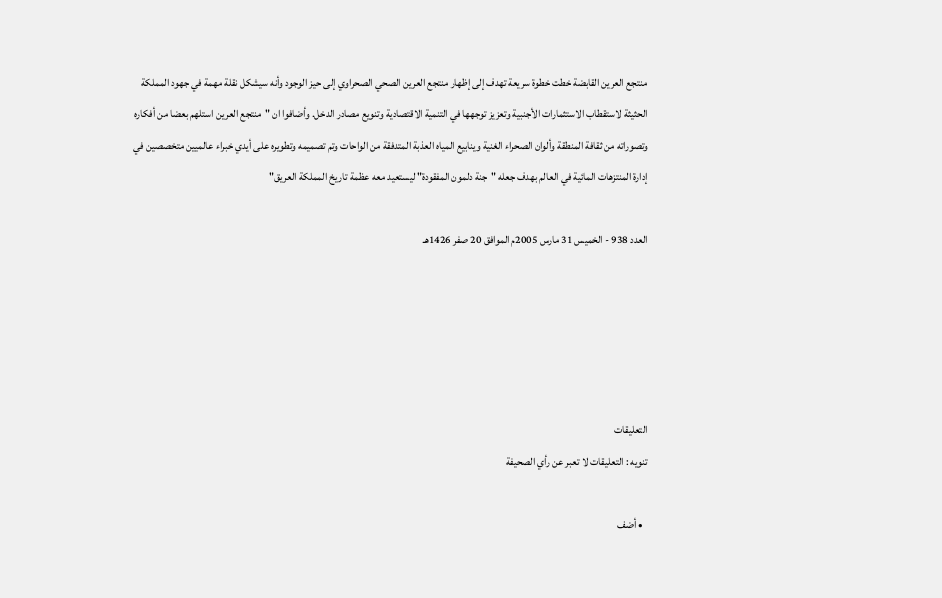منتجع العرين القابضة خطت خطوة سريعة تهدف إلى إظهار منتجع العرين الصحي الصحراوي إلى حيز الوجود وأنه سيشكل نقلة مهمة في جهود المملكة الحثيثة لاستقطاب الاستثمارات الأجنبية وتعزيز توجهها في التنمية الاقتصادية وتنويع مصادر الدخل. وأضافوا ان "منتجع العرين استلهم بعضا من أفكاره وتصوراته من ثقافة المنطقة وألوان الصحراء الغنية وينابيع المياه العذبة المتدفقة من الواحات وتم تصميمه وتطويره على أيدي خبراء عالميين متخصصين في إدارة المنتزهات المائية في العالم بهدف جعله "جنة دلمون المفقودة" ليستعيد معه عظمة تاريخ المملكة العريق"

العدد 938 - الخميس 31 مارس 2005م الموافق 20 صفر 1426هـ





التعليقات
تنويه : التعليقات لا تعبر عن رأي الصحيفة

  • أضف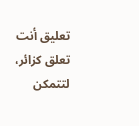تعليق أنت تعلق كزائر، لتتمكن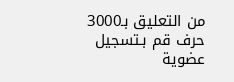من التعليق بـ3000 حرف قم بـتسجيل عضوية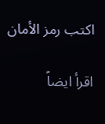اكتب رمز الأمان

اقرأ ايضاً